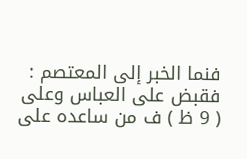فنما الخبر إلى المعتصم : فقبض على العباس وعلى ( 9 ظ ) ف من ساعده على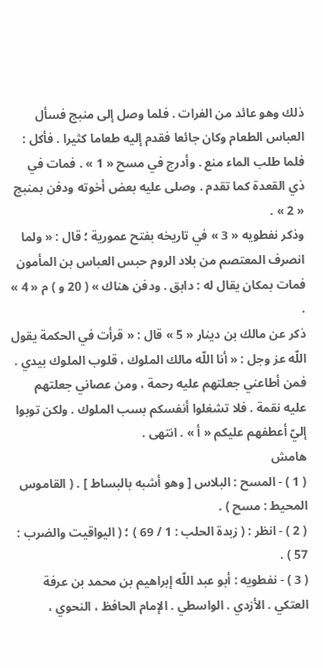ذلك وهو عائد من الفرات . فلما وصل إلى منبج فسأل العباس الطعام وكان جائعا فقدم إليه طعاما كثيرا . فأكل : فلما طلب الماء منع . وأدرج في مسح « 1 » . فمات في ذي القعدة كما تقدم . وصلى عليه بعض أخوته ودفن بمنبج « 2 » .
وذكر نفطويه « 3 » في تاريخه بفتح عمورية ؛ قال : « ولما انصرف المعتصم من بلاد الروم حبس العباس بن المأمون فمات بمكان يقال له : دابق . ودفن هناك » ( 20 و ) م « 4 » .
ذكر عن مالك بن دينار « 5 » قال : « قرأت في الحكمة يقول اللّه عز وجل : « أنا اللّه مالك الملوك ، قلوب الملوك بيدي . فمن أطاعني جعلتهم عليه رحمة ، ومن عصاني جعلتهم عليه نقمة . فلا تشغلوا أنفسكم بسب الملوك . ولكن توبوا إليّ أعطفهم عليكم « أ » . انتهى .
هامش
( 1 ) - المسح : البلاس [ وهو أشبه بالبساط ] . ( القاموس المحيط : مسح ) .
( 2 ) - انظر : ( زبدة الحلب : 1 / 69 ) ؛ ( اليواقيت والضرب : 57 ) .
( 3 ) - نفطويه : أبو عبد اللّه إبراهيم بن محمد بن عرفة العتكي . الأزدي . الواسطي . الإمام الحافظ ، النحوي ،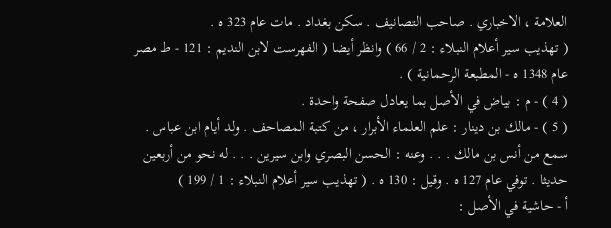العلامة ، الاخباري . صاحب التصانيف . سكن بغداد . مات عام 323 ه .
( تهذيب سير أعلام النبلاء : 2 / 66 ) وانظر أيضا ( الفهرست لابن النديم : 121 - ط مصر عام 1348 ه - المطبعة الرحمانية ) .
( 4 ) - م : بياض في الأصل بما يعادل صفحة واحدة .
( 5 ) - مالك بن دينار : علم العلماء الأبرار ، من كتبة المصاحف . ولد أيام ابن عباس . سمع من أنس بن مالك . . . وعنه : الحسن البصري وابن سيرين . . . له نحو من أربعين حديثا . توفي عام 127 ه . وقيل : 130 ه . ( تهذيب سير أعلام النبلاء : 1 / 199 )
أ - حاشية في الأصل :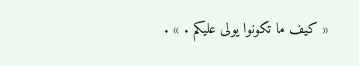« كيف ما تكونوا يولى عليكم . » .